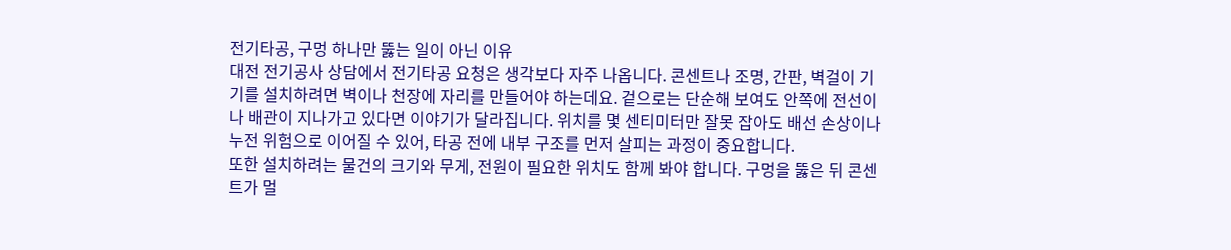전기타공, 구멍 하나만 뚫는 일이 아닌 이유
대전 전기공사 상담에서 전기타공 요청은 생각보다 자주 나옵니다. 콘센트나 조명, 간판, 벽걸이 기기를 설치하려면 벽이나 천장에 자리를 만들어야 하는데요. 겉으로는 단순해 보여도 안쪽에 전선이나 배관이 지나가고 있다면 이야기가 달라집니다. 위치를 몇 센티미터만 잘못 잡아도 배선 손상이나 누전 위험으로 이어질 수 있어, 타공 전에 내부 구조를 먼저 살피는 과정이 중요합니다.
또한 설치하려는 물건의 크기와 무게, 전원이 필요한 위치도 함께 봐야 합니다. 구멍을 뚫은 뒤 콘센트가 멀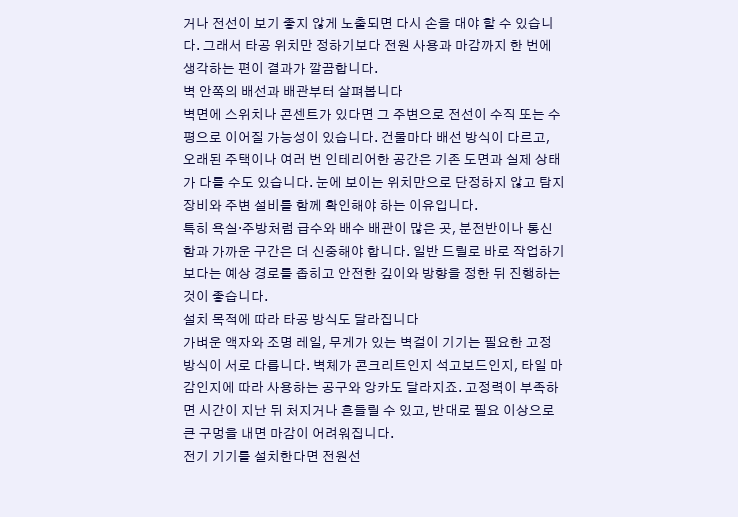거나 전선이 보기 좋지 않게 노출되면 다시 손을 대야 할 수 있습니다. 그래서 타공 위치만 정하기보다 전원 사용과 마감까지 한 번에 생각하는 편이 결과가 깔끔합니다.
벽 안쪽의 배선과 배관부터 살펴봅니다
벽면에 스위치나 콘센트가 있다면 그 주변으로 전선이 수직 또는 수평으로 이어질 가능성이 있습니다. 건물마다 배선 방식이 다르고, 오래된 주택이나 여러 번 인테리어한 공간은 기존 도면과 실제 상태가 다를 수도 있습니다. 눈에 보이는 위치만으로 단정하지 않고 탐지 장비와 주변 설비를 함께 확인해야 하는 이유입니다.
특히 욕실·주방처럼 급수와 배수 배관이 많은 곳, 분전반이나 통신함과 가까운 구간은 더 신중해야 합니다. 일반 드릴로 바로 작업하기보다는 예상 경로를 좁히고 안전한 깊이와 방향을 정한 뒤 진행하는 것이 좋습니다.
설치 목적에 따라 타공 방식도 달라집니다
가벼운 액자와 조명 레일, 무게가 있는 벽걸이 기기는 필요한 고정 방식이 서로 다릅니다. 벽체가 콘크리트인지 석고보드인지, 타일 마감인지에 따라 사용하는 공구와 앙카도 달라지죠. 고정력이 부족하면 시간이 지난 뒤 처지거나 흔들릴 수 있고, 반대로 필요 이상으로 큰 구멍을 내면 마감이 어려워집니다.
전기 기기를 설치한다면 전원선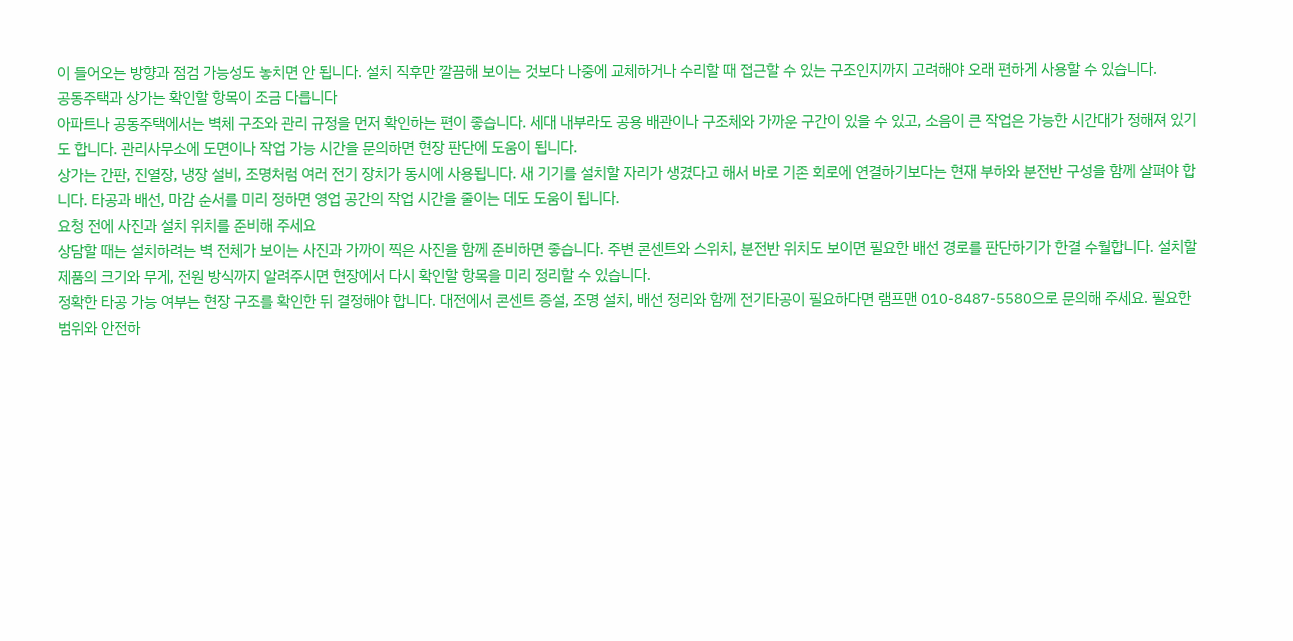이 들어오는 방향과 점검 가능성도 놓치면 안 됩니다. 설치 직후만 깔끔해 보이는 것보다 나중에 교체하거나 수리할 때 접근할 수 있는 구조인지까지 고려해야 오래 편하게 사용할 수 있습니다.
공동주택과 상가는 확인할 항목이 조금 다릅니다
아파트나 공동주택에서는 벽체 구조와 관리 규정을 먼저 확인하는 편이 좋습니다. 세대 내부라도 공용 배관이나 구조체와 가까운 구간이 있을 수 있고, 소음이 큰 작업은 가능한 시간대가 정해져 있기도 합니다. 관리사무소에 도면이나 작업 가능 시간을 문의하면 현장 판단에 도움이 됩니다.
상가는 간판, 진열장, 냉장 설비, 조명처럼 여러 전기 장치가 동시에 사용됩니다. 새 기기를 설치할 자리가 생겼다고 해서 바로 기존 회로에 연결하기보다는 현재 부하와 분전반 구성을 함께 살펴야 합니다. 타공과 배선, 마감 순서를 미리 정하면 영업 공간의 작업 시간을 줄이는 데도 도움이 됩니다.
요청 전에 사진과 설치 위치를 준비해 주세요
상담할 때는 설치하려는 벽 전체가 보이는 사진과 가까이 찍은 사진을 함께 준비하면 좋습니다. 주변 콘센트와 스위치, 분전반 위치도 보이면 필요한 배선 경로를 판단하기가 한결 수월합니다. 설치할 제품의 크기와 무게, 전원 방식까지 알려주시면 현장에서 다시 확인할 항목을 미리 정리할 수 있습니다.
정확한 타공 가능 여부는 현장 구조를 확인한 뒤 결정해야 합니다. 대전에서 콘센트 증설, 조명 설치, 배선 정리와 함께 전기타공이 필요하다면 램프맨 010-8487-5580으로 문의해 주세요. 필요한 범위와 안전하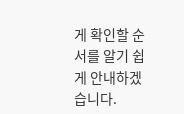게 확인할 순서를 알기 쉽게 안내하겠습니다.